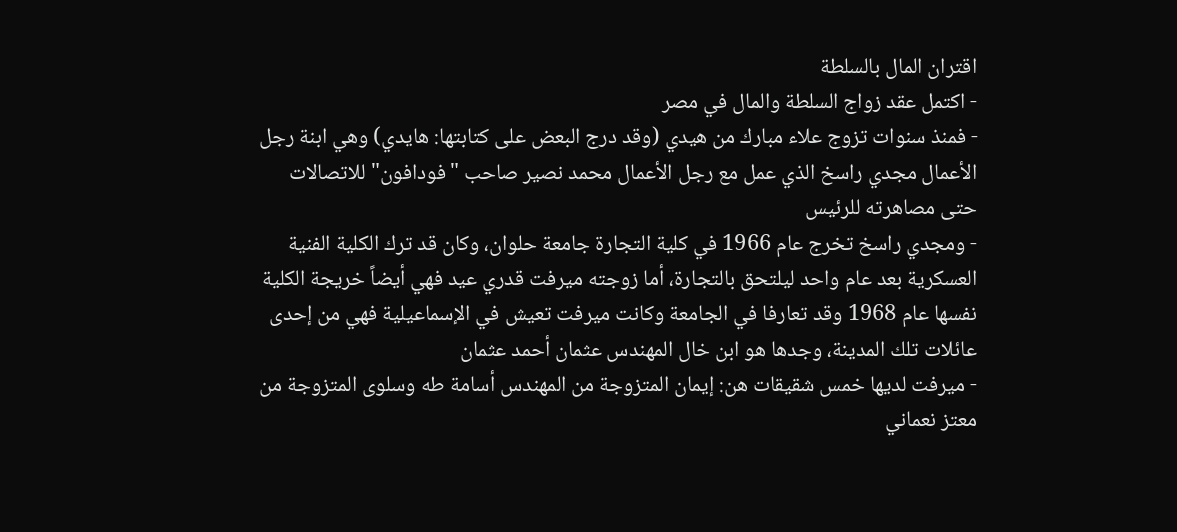اقتران المال بالسلطة
- اكتمل عقد زواج السلطة والمال في مصر
- فمنذ سنوات تزوج علاء مبارك من هيدي (وقد درج البعض على كتابتها: هايدي) وهي ابنة رجل الأعمال مجدي راسخ الذي عمل مع رجل الأعمال محمد نصير صاحب "فودافون" للاتصالات حتى مصاهرته للرئيس
- ومجدي راسخ تخرج عام 1966 في كلية التجارة جامعة حلوان، وكان قد ترك الكلية الفنية العسكرية بعد عام واحد ليلتحق بالتجارة، أما زوجته ميرفت قدري عيد فهي أيضاً خريجة الكلية نفسها عام 1968 وقد تعارفا في الجامعة وكانت ميرفت تعيش في الإسماعيلية فهي من إحدى عائلات تلك المدينة، وجدها هو ابن خال المهندس عثمان أحمد عثمان
- ميرفت لديها خمس شقيقات هن: إيمان المتزوجة من المهندس أسامة طه وسلوى المتزوجة من معتز نعماني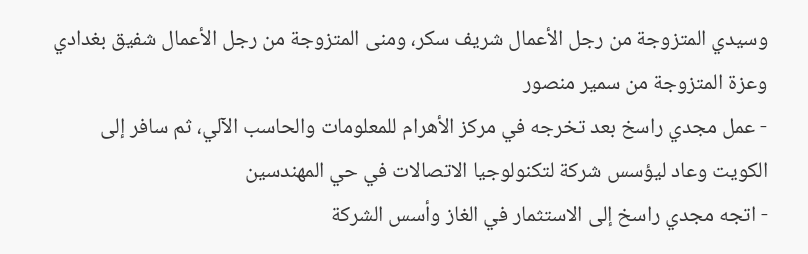وسيدي المتزوجة من رجل الأعمال شريف سكر، ومنى المتزوجة من رجل الأعمال شفيق بغدادي وعزة المتزوجة من سمير منصور
- عمل مجدي راسخ بعد تخرجه في مركز الأهرام للمعلومات والحاسب الآلي، ثم سافر إلى الكويت وعاد ليؤسس شركة لتكنولوجيا الاتصالات في حي المهندسين
- اتجه مجدي راسخ إلى الاستثمار في الغاز وأسس الشركة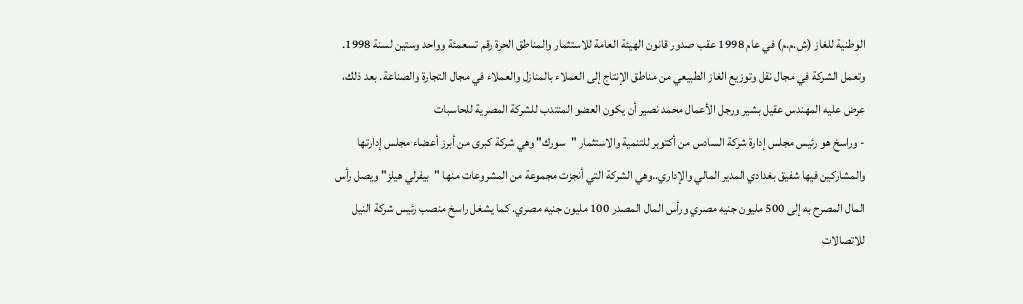الوطنية للغاز (ش.م.م) في عام 1998 عقب صدور قانون الهيئة العامة للاستثمار والمناطق الحرة رقم تسعمئة وواحد وستين لسنة 1998. وتعمل الشركة في مجال نقل وتوزيع الغاز الطبيعي من مناطق الإنتاج إلى العملاء بالمنازل والعملاء في مجال التجارة والصناعة. بعد ذلك، عرض عليه المهندس عقيل بشير ورجل الأعمال محمد نصير أن يكون العضو المنتدب للشركة المصرية للحاسبات
- وراسخ هو رئيس مجلس إدارة شركة السادس من أكتوبر للتنمية والاستثمار "سورك" وهي شركة كبرى من أبرز أعضاء مجلس إدارتها والمشاركين فيها شفيق بغدادي المدير المالي والإداري..وهي الشركة التي أنجزت مجموعة من المشروعات منها "بيفرلي هيلز" ويصل رأس المال المصرح به إلى 500 مليون جنيه مصري ورأس المال المصدر 100 مليون جنيه مصري. كما يشغل راسخ منصب رئيس شركة النيل للاتصالات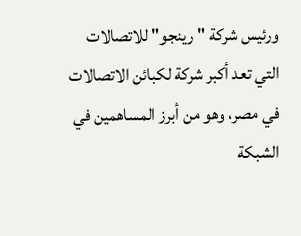ورئيس شركة "رينجو" للاتصالات التي تعد أكبر شركة لكبائن الاتصالات في مصر، وهو من أبرز المساهمين في الشبكة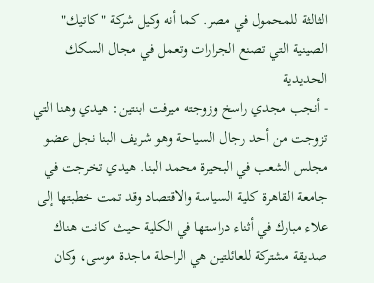الثالثة للمحمول في مصر. كما أنه وكيل شركة "كاتيك" الصينية التي تصنع الجرارات وتعمل في مجال السكك الحديدية
- أنجب مجدي راسخ وزوجته ميرفت ابنتين: هيدي وهنا التي تزوجت من أحد رجال السياحة وهو شريف البنا نجل عضو مجلس الشعب في البحيرة محمد البنا. هيدي تخرجت في جامعة القاهرة كلية السياسة والاقتصاد وقد تمت خطبتها إلى علاء مبارك في أثناء دراستها في الكلية حيث كانت هناك صديقة مشتركة للعائلتين هي الراحلة ماجدة موسى، وكان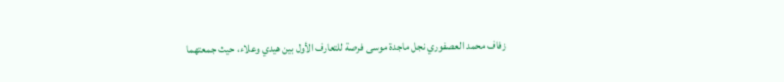زفاف محمد العصفوري نجل ماجدة موسى فرصة للتعارف الأول بين هيدي وعلاء، حيث جمعتهما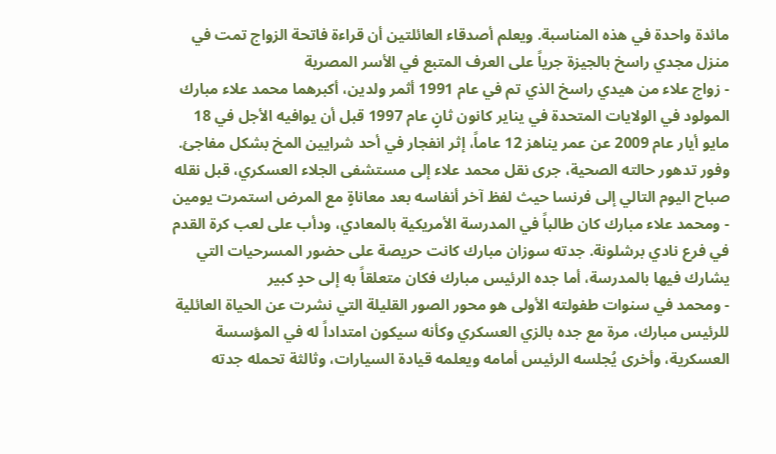مائدة واحدة في هذه المناسبة. ويعلم أصدقاء العائلتين أن قراءة فاتحة الزواج تمت في منزل مجدي راسخ بالجيزة جرياً على العرف المتبع في الأسر المصرية
- زواج علاء من هيدي راسخ الذي تم في عام 1991 أثمر ولدين، أكبرهما محمد علاء مبارك المولود في الولايات المتحدة في يناير كانون ثانٍ عام 1997 قبل أن يوافيه الأجل في 18 مايو أيار عام 2009 عن عمر يناهز 12 عاماً، إثر انفجار في أحد شرايين المخ بشكل مفاجئ. وفور تدهور حالته الصحية، جرى نقل محمد علاء إلى مستشفى الجلاء العسكري، قبل نقله صباح اليوم التالي إلى فرنسا حيث لفظ آخر أنفاسه بعد معاناةٍ مع المرض استمرت يومين
- ومحمد علاء مبارك كان طالباً في المدرسة الأمريكية بالمعادي، ودأب على لعب كرة القدم في فرع نادي برشلونة. جدته سوزان مبارك كانت حريصة على حضور المسرحيات التي يشارك فيها بالمدرسة، أما جده الرئيس مبارك فكان متعلقاً به إلى حدٍ كبير
- ومحمد في سنوات طفولته الأولى هو محور الصور القليلة التي نشرت عن الحياة العائلية للرئيس مبارك، مرة مع جده بالزي العسكري وكأنه سيكون امتداداً له في المؤسسة العسكرية، وأخرى يُجلسه الرئيس أمامه ويعلمه قيادة السيارات، وثالثة تحمله جدته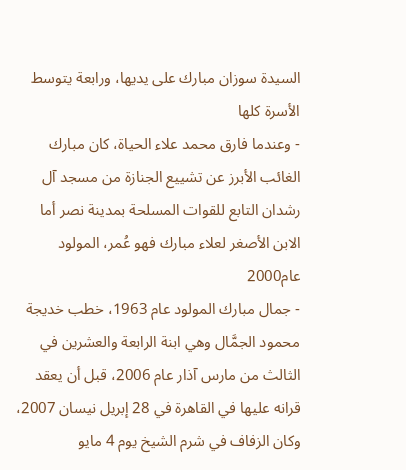السيدة سوزان مبارك على يديها، ورابعة يتوسط الأسرة كلها
- وعندما فارق محمد علاء الحياة، كان مبارك الغائب الأبرز عن تشييع الجنازة من مسجد آل رشدان التابع للقوات المسلحة بمدينة نصر أما الابن الأصغر لعلاء مبارك فهو عُمر، المولود عام2000
- جمال مبارك المولود عام 1963، خطب خديجة محمود الجمَّال وهي ابنة الرابعة والعشرين في الثالث من مارس آذار عام 2006، قبل أن يعقد قرانه عليها في القاهرة في 28 إبريل نيسان 2007، وكان الزفاف في شرم الشيخ يوم 4 مايو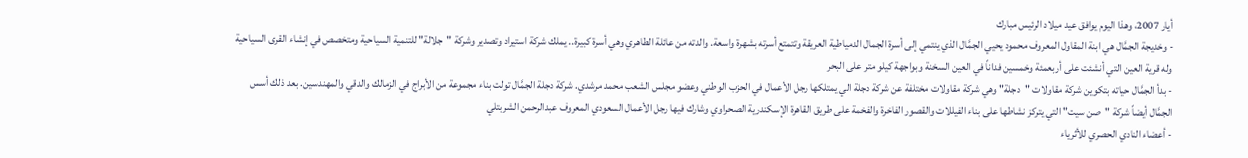أيار 2007، وهذا اليوم يوافق عيد ميلاد الرئيس مبارك
- وخديجة الجمَّال هي ابنة المقاول المعروف محمود يحيي الجمَّال الذي ينتمي إلى أسرة الجمال الدمياطية العريقة وتتمتع أسرته بشهرة واسعة. والدته من عائلة الطاهري وهي أسرة كبيرة.. يملك شركة استيراد وتصدير وشركة "جلالة" للتنمية السياحية ومتخصص في إنشاء القرى السياحية وله قرية العين التي أنشئت على أربعمئة وخمسين فداناً في العين السخنة وبواجهة كيلو متر على البحر
- بدأ الجمَّال حياته بتكوين شركة مقاولات "دجلة" وهي شركة مقاولات مختلفة عن شركة دجلة الي يمتلكها رجل الأعمال في الحزب الوطني وعضو مجلس الشعب محمد مرشدي. شركة دجلة الجمَّال تولت بناء مجموعة من الأبراج في الزمالك والدقي والمهندسين. بعد ذلك أسس الجمَّال أيضاً شركة "صن سيت" التي يتركز نشاطها على بناء الفيللات والقصور الفاخرة والفخمة على طريق القاهرة الإسكندرية الصحراوي وشارك فيها رجل الأعمال السعودي المعروف عبدالرحمن الشربتلي
- أعضاء النادي الحصري للأثرياء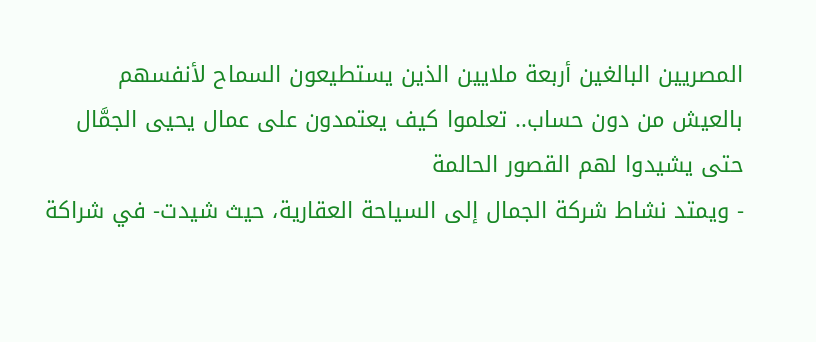المصريين البالغين أربعة ملايين الذين يستطيعون السماح لأنفسهم بالعيش من دون حساب.. تعلموا كيف يعتمدون على عمال يحيى الجمَّال حتى يشيدوا لهم القصور الحالمة
- ويمتد نشاط شركة الجمال إلى السياحة العقارية، حيث شيدت- في شراكة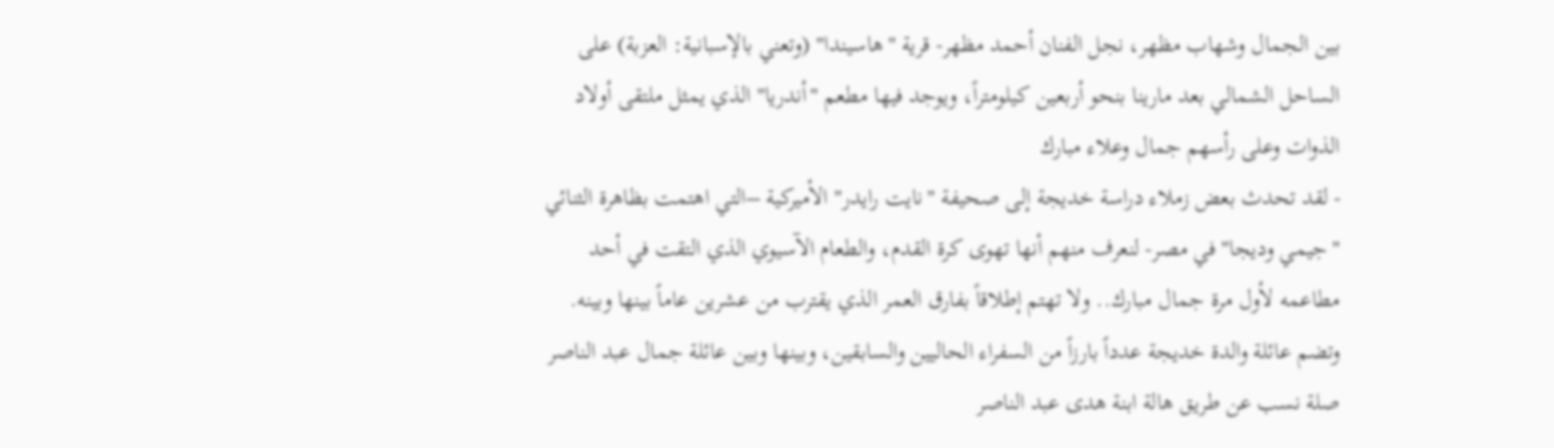بين الجمال وشهاب مظهر، نجل الفنان أحمد مظهر- قرية "هاسيندا" (وتعني بالإسبانية: العزبة) على الساحل الشمالي بعد مارينا بنحو أربعين كيلومتراً، ويوجد فيها مطعم "أندريا" الذي يمثل ملتقى أولاد الذوات وعلى رأسهم جمال وعلاء مبارك
- لقد تحدث بعض زملاء دراسة خديجة إلى صحيفة "نايت رايدر" الأميركية –التي اهتمت بظاهرة الثنائي "جيمي وديجا" في مصر- لنعرف منهم أنها تهوى كرة القدم، والطعام الآسيوي الذي التقت في أحد مطاعمه لأول مرة جمال مبارك.. ولا تهتم إطلاقاً بفارق العمر الذي يقترب من عشرين عاماً بينها وبينه. وتضم عائلة والدة خديجة عدداً بارزاً من السفراء الحاليين والسابقين، وبينها وبين عائلة جمال عبد الناصر صلة نسب عن طريق هالة ابنة هدى عبد الناصر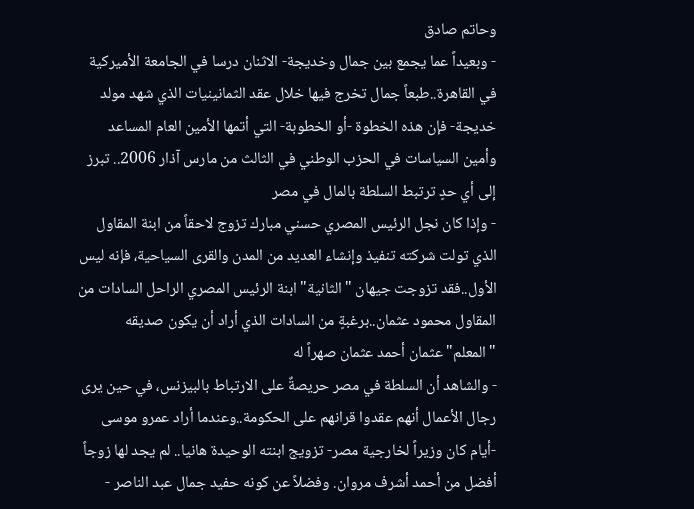وحاتم صادق
- وبعيداً عما يجمع بين جمال وخديجة- الاثنان درسا في الجامعة الأميركية في القاهرة..طبعاً جمال تخرج فيها خلال عقد الثمانينيات الذي شهد مولد خديجة- فإن هذه الخطوة -أو الخطوبة- التي أتمها الأمين العام المساعد وأمين السياسات في الحزب الوطني في الثالث من مارس آذار 2006.. تبرز إلى أي حدٍ ترتبط السلطة بالمال في مصر
- وإذا كان نجل الرئيس المصري حسني مبارك تزوج لاحقاً من ابنة المقاول الذي تولت شركته تنفيذ وإنشاء العديد من المدن والقرى السياحية، فإنه ليس الأول..فقد تزوجت جيهان "الثانية" ابنة الرئيس المصري الراحل السادات من المقاول محمود عثمان..برغبةٍ من السادات الذي أراد أن يكون صديقه "المعلم" عثمان أحمد عثمان صهراً له
- والشاهد أن السلطة في مصر حريصةٌ على الارتباط بالبيزنس، في حين يرى رجال الأعمال أنهم عقدوا قرانهم على الحكومة..وعندما أراد عمرو موسى -أيام كان وزيراً لخارجية مصر- تزويج ابنته الوحيدة هانيا.. لم يجد لها زوجاً أفضل من أحمد أشرف مروان. وفضلاً عن كونه حفيد جمال عبد الناصر -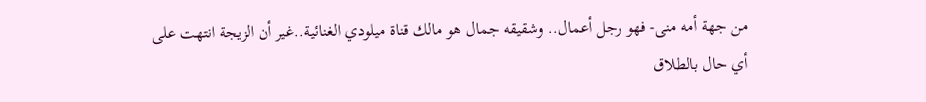من جهة أمه منى- فهو رجل أعمال.. وشقيقه جمال هو مالك قناة ميلودي الغنائية..غير أن الزيجة انتهت على أي حال بالطلاق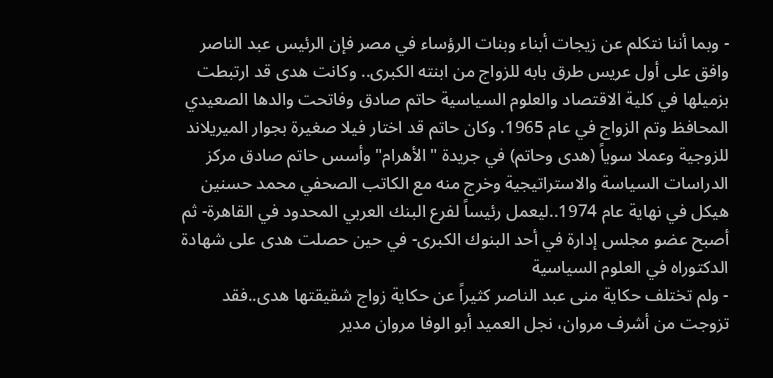- وبما أننا نتكلم عن زيجات أبناء وبنات الرؤساء في مصر فإن الرئيس عبد الناصر وافق على أول عريس طرق بابه للزواج من ابنته الكبرى.. وكانت هدى قد ارتبطت بزميلها في كلية الاقتصاد والعلوم السياسية حاتم صادق وفاتحت والدها الصعيدي المحافظ وتم الزواج في عام 1965. وكان حاتم قد اختار فيلا صغيرة بجوار الميريلاند للزوجية وعملا سوياً (هدى وحاتم) في جريدة "الأهرام" وأسس حاتم صادق مركز الدراسات السياسة والاستراتيجية وخرج منه مع الكاتب الصحفي محمد حسنين هيكل في نهاية عام 1974..ليعمل رئيساً لفرع البنك العربي المحدود في القاهرة- ثم أصبح عضو مجلس إدارة في أحد البنوك الكبرى- في حين حصلت هدى على شهادة الدكتوراه في العلوم السياسية
- ولم تختلف حكاية منى عبد الناصر كثيراً عن حكاية زواج شقيقتها هدى..فقد تزوجت من أشرف مروان، نجل العميد أبو الوفا مروان مدير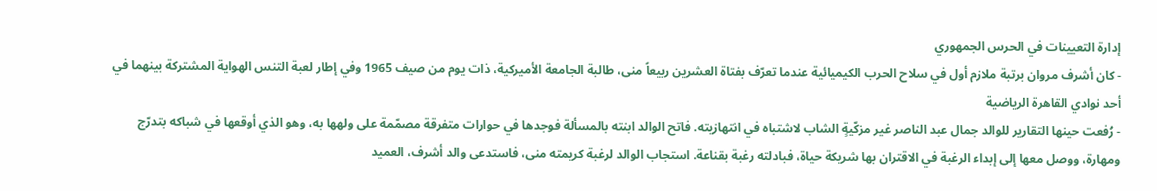إدارة التعيينات في الحرس الجمهوري
- كان أشرف مروان برتبة ملازم أول في سلاح الحرب الكيميائية عندما تعرّف بفتاة العشرين ربيعاً منى، طالبة الجامعة الأميركية، ذات يوم من صيف 1965 وفي إطار لعبة التنس الهواية المشتركة بينهما في أحد نوادي القاهرة الرياضية
- رُفعت حينها التقارير للوالد جمال عبد الناصر غير مزكّيةٍ الشاب لاشتباه في انتهازيته. فاتح الوالد ابنته بالمسألة فوجدها في حوارات متفرقة مصمّمة على ولهها به، وهو الذي أوقعها في شباكه بتدرّج ومهارة، ووصل معها إلى إبداء الرغبة في الاقتران بها شريكة حياة، فبادلته رغبة بقناعة. استجاب الوالد لرغبة كريمته منى، فاستدعى والد أشرف، العميد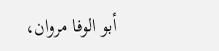أبو الوفا مروان،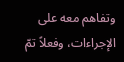وتفاهم معه على الإجراءات، وفعلاً تمّ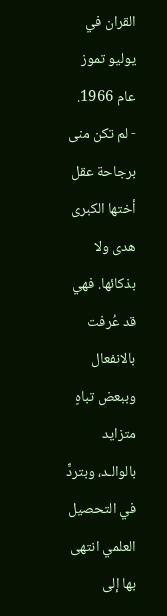القران في يوليو تموز عام 1966.
- لم تكن منى برجاحة عقل أختها الكبرى هدى ولا بذكائها. فهي قد عُرفت بالانفعال وببعض تباهٍ متزايد بالوالـد، وبتردٍّ في التحصيل العلمي انتهى بها إلى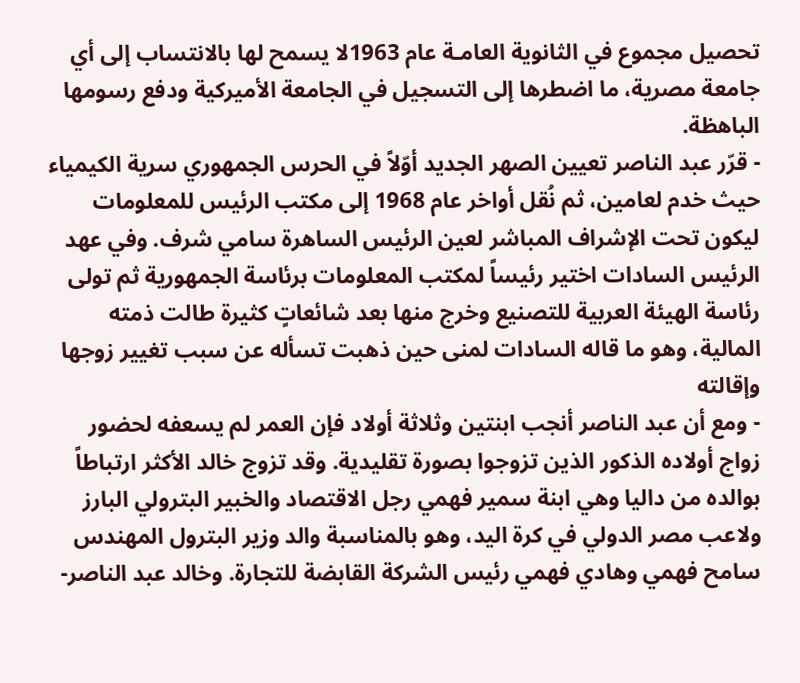تحصيل مجموع في الثانوية العامـة عام 1963لا يسمح لها بالانتساب إلى أي جامعة مصرية، ما اضطرها إلى التسجيل في الجامعة الأميركية ودفع رسومها الباهظة.
- قرّر عبد الناصر تعيين الصهر الجديد أوّلاً في الحرس الجمهوري سرية الكيمياء حيث خدم لعامين، ثم نُقل أواخر عام 1968 إلى مكتب الرئيس للمعلومات ليكون تحت الإشراف المباشر لعين الرئيس الساهرة سامي شرف. وفي عهد الرئيس السادات اختير رئيساً لمكتب المعلومات برئاسة الجمهورية ثم تولى رئاسة الهيئة العربية للتصنيع وخرج منها بعد شائعاتٍ كثيرة طالت ذمته المالية، وهو ما قاله السادات لمنى حين ذهبت تسأله عن سبب تغيير زوجها وإقالته
- ومع أن عبد الناصر أنجب ابنتين وثلاثة أولاد فإن العمر لم يسعفه لحضور زواج أولاده الذكور الذين تزوجوا بصورة تقليدية. وقد تزوج خالد الأكثر ارتباطاً بوالده من داليا وهي ابنة سمير فهمي رجل الاقتصاد والخبير البترولي البارز ولاعب مصر الدولي في كرة اليد، وهو بالمناسبة والد وزير البترول المهندس سامح فهمي وهادي فهمي رئيس الشركة القابضة للتجارة. وخالد عبد الناصر-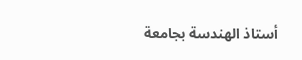أستاذ الهندسة بجامعة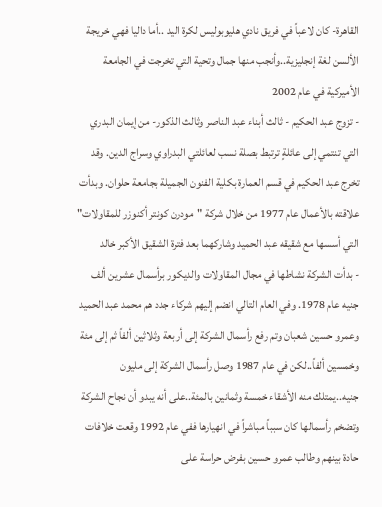القاهرة- كان لاعباً في فريق نادي هليوبوليس لكرة اليد ..أما داليا فهي خريجة الألسن لغة إنجليزية..وأنجب منها جمال وتحية التي تخرجت في الجامعة الأميركية في عام 2002
- تزوج عبد الحكيم - ثالث أبناء عبد الناصر وثالث الذكور- من إيمان البدري التي تنتمي إلى عائلةٍ ترتبط بصلة نسب لعائلتي البدراوي وسراج الدين. وقد تخرج عبد الحكيم في قسم العمارة بكلية الفنون الجميلة بجامعة حلوان. وبدأت علاقته بالأعمال عام 1977 من خلال شركة "مودرن كونتر أكنوزر للمقاولات" التي أسسها مع شقيقه عبد الحميد وشاركهما بعد فترة الشقيق الأكبر خالد
- بدأت الشركة نشاطها في مجال المقاولات والديكور برأسمال عشرين ألف جنيه عام 1978. وفي العام التالي انضم إليهم شركاء جدد هم محمد عبد الحميد وعمرو حسين شعبان وتم رفع رأسمال الشركة إلى أربعة وثلاثين ألفاً ثم إلى مئة وخمسين ألفاً..لكن في عام 1987 وصل رأسمال الشركة إلى مليون جنيه..يمتلك منه الأشقاء خمسة وثمانين بالمئة..على أنه يبدو أن نجاح الشركة وتضخم رأسمالها كان سبباً مباشراً في انهيارها ففي عام 1992 وقعت خلافات حادة بينهم وطالب عمرو حسين بفرض حراسة على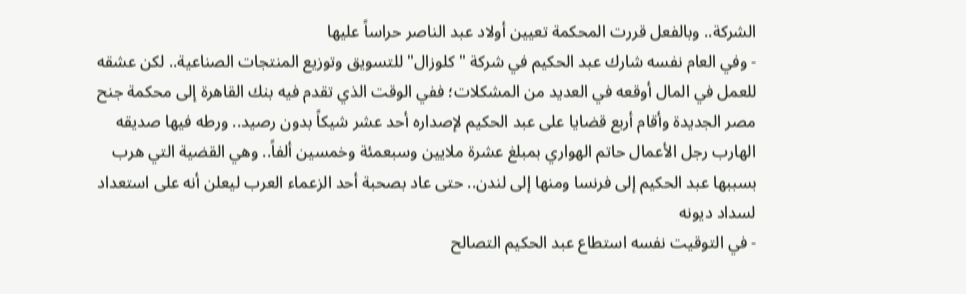الشركة.. وبالفعل قررت المحكمة تعيين أولاد عبد الناصر حراساً عليها
- وفي العام نفسه شارك عبد الحكيم في شركة "كلوزال" للتسويق وتوزيع المنتجات الصناعية.. لكن عشقه للعمل في المال أوقعه في العديد من المشكلات؛ ففي الوقت الذي تقدم فيه بنك القاهرة إلى محكمة جنح مصر الجديدة وأقام أربع قضايا على عبد الحكيم لإصداره أحد عشر شيكاً بدون رصيد.. ورطه فيها صديقه الهارب رجل الأعمال حاتم الهواري بمبلغ عشرة ملايين وسبعمئة وخمسين ألفاً.. وهي القضية التي هرب بسببها عبد الحكيم إلى فرنسا ومنها إلى لندن.. حتى عاد بصحبة أحد الزعماء العرب ليعلن أنه على استعداد لسداد ديونه
- في التوقيت نفسه استطاع عبد الحكيم التصالح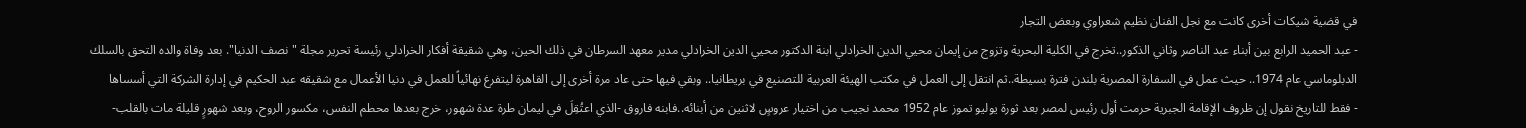في قضية شيكات أخرى كانت مع نجل الفنان نظيم شعراوي وبعض التجار
- عبد الحميد الرابع بين أبناء عبد الناصر وثاني الذكور..تخرج في الكلية البحرية وتزوج من إيمان محيي الدين الخرادلي ابنة الدكتور محيي الدين الخرادلي مدير معهد السرطان في ذلك الحين، وهي شقيقة أفكار الخرادلي رئيسة تحرير مجلة "نصف الدنيا". بعد وفاة والده التحق بالسلك الدبلوماسي عام 1974.. حيث عمل في السفارة المصرية بلندن فترة بسيطة..ثم انتقل إلى العمل في مكتب الهيئة العربية للتصنيع في بريطانيا.. وبقي فيها حتى عاد مرة أخرى إلى القاهرة ليتفرغ نهائياً للعمل في دنيا الأعمال مع شقيقه عبد الحكيم في إدارة الشركة التي أسساها
- فقط للتاريخ نقول إن ظروف الإقامة الجبرية حرمت أول رئيس لمصر بعد ثورة يوليو تموز عام 1952 محمد نجيب من اختيار عروسٍ لاثنين من أبنائه..فابنه فاروق -الذي اعتُقِلَ في ليمان طرة عدة شهور، خرج بعدها محطم النفس، مكسور الروح، وبعد شهورٍ قليلة مات بالقلب-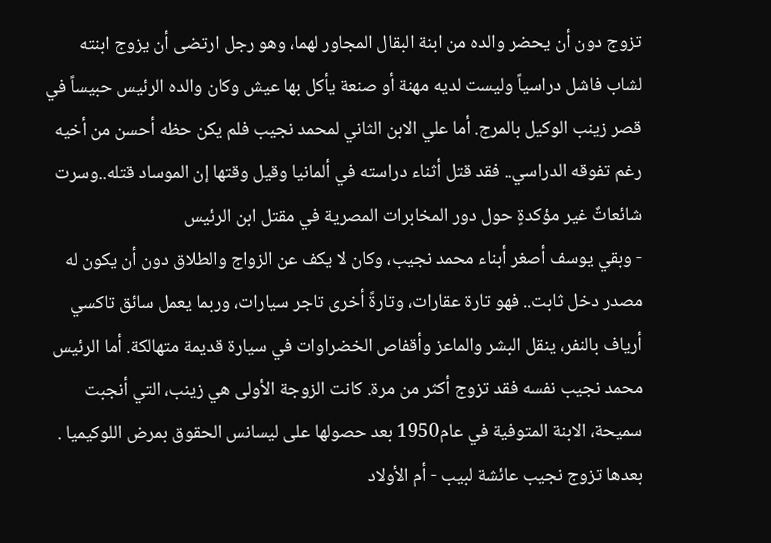تزوج دون أن يحضر والده من ابنة البقال المجاور لهما، وهو رجل ارتضى أن يزوج ابنته لشاب فاشل دراسياً وليست لديه مهنة أو صنعة يأكل بها عيش وكان والده الرئيس حبيساً في قصر زينب الوكيل بالمرج. أما علي الابن الثاني لمحمد نجيب فلم يكن حظه أحسن من أخيه رغم تفوقه الدراسي.. فقد قتل أثناء دراسته في ألمانيا وقيل وقتها إن الموساد قتله..وسرت شائعاتٌ غير مؤكدةٍ حول دور المخابرات المصرية في مقتل ابن الرئيس
- وبقي يوسف أصغر أبناء محمد نجيب، وكان لا يكف عن الزواج والطلاق دون أن يكون له مصدر دخل ثابت.. فهو تارة عقارات، وتارةً أخرى تاجر سيارات، وربما يعمل سائق تاكسي أرياف بالنفر، ينقل البشر والماعز وأقفاص الخضراوات في سيارة قديمة متهالكة. أما الرئيس محمد نجيب نفسه فقد تزوج أكثر من مرة. كانت الزوجة الأولى هي زينب، التي أنجبت سميحة، الابنة المتوفية في عام1950 بعد حصولها على ليسانس الحقوق بمرض اللوكيميا . بعدها تزوج نجيب عائشة لبيب - أم الأولاد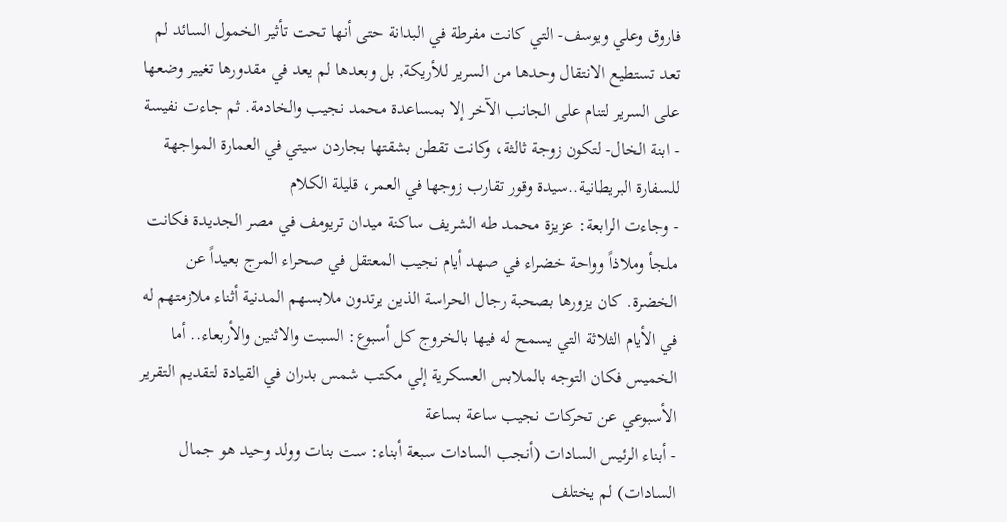فاروق وعلي ويوسف- التي كانت مفرطة في البدانة حتى أنها تحت تأثير الخمول السائد لم تعد تستطيع الانتقال وحدها من السرير للأريكة, بل وبعدها لم يعد في مقدورها تغيير وضعها على السرير لتنام على الجانب الآخر إلا بمساعدة محمد نجيب والخادمة. ثم جاءت نفيسة - ابنة الخال- لتكون زوجة ثالثة، وكانت تقطن بشقتها بجاردن سيتي في العمارة المواجهة للسفارة البريطانية..سيدة وقور تقارب زوجها في العمر، قليلة الكلام
- وجاءت الرابعة: عزيزة محمد طه الشريف ساكنة ميدان تريومف في مصر الجديدة فكانت ملجأ وملاذاً وواحة خضراء في صهد أيام نجيب المعتقل في صحراء المرج بعيداً عن الخضرة. كان يزورها بصحبة رجال الحراسة الذين يرتدون ملابسهم المدنية أثناء ملازمتهم له في الأيام الثلاثة التي يسمح له فيها بالخروج كل أسبوع: السبت والاثنين والأربعاء.. أما الخميس فكان التوجه بالملابس العسكرية إلي مكتب شمس بدران في القيادة لتقديم التقرير الأسبوعي عن تحركات نجيب ساعة بساعة
- أبناء الرئيس السادات (أنجب السادات سبعة أبناء: ست بنات وولد وحيد هو جمال السادات) لم يختلف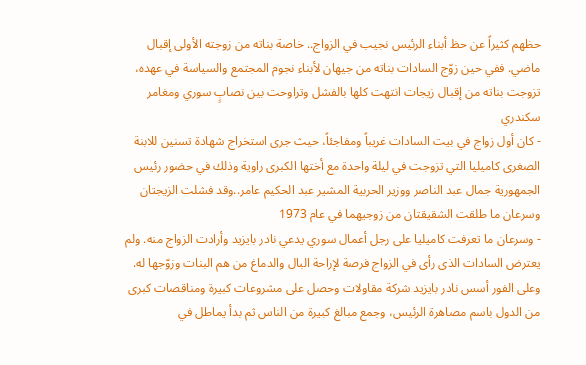حظهم كثيراً عن حظ أبناء الرئيس نجيب في الزواج.. خاصة بناته من زوجته الأولى إقبال ماضي. ففي حين زوّج السادات بناته من جيهان لأبناء نجوم المجتمع والسياسة في عهده، تزوجت بناته من إقبال زيجات انتهت كلها بالفشل وتراوحت بين نصابٍ سوري ومغامر سكندري
- كان أول زواج في بيت السادات غريباً ومفاجئاً، حيث جرى استخراج شهادة تسنين للابنة الصغرى كاميليا التي تزوجت في ليلة واحدة مع أختها الكبرى راوية وذلك في حضور رئيس الجمهورية جمال عبد الناصر ووزير الحربية المشير عبد الحكيم عامر..وقد فشلت الزيجتان وسرعان ما طلقت الشقيقتان من زوجيهما في عام 1973
- وسرعان ما تعرفت كاميليا على رجل أعمال سوري يدعي نادر بايزيد وأرادت الزواج منه. ولم يعترض السادات الذى رأى في الزواج فرصة لإراحة البال والدماغ من هم البنات وزوّجها له. وعلى الفور أسس نادر بايزيد شركة مقاولات وحصل على مشروعات كبيرة ومناقصات كبرى من الدول باسم مصاهرة الرئيس، وجمع مبالغ كبيرة من الناس ثم بدأ يماطل في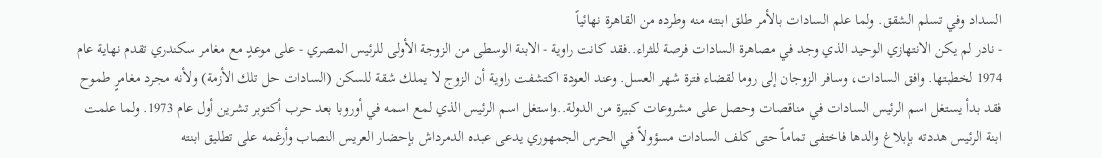السداد وفي تسلم الشقق. ولما علم السادات بالأمر طلق ابنته منه وطرده من القاهرة نهائياً
- نادر لم يكن الانتهازي الوحيد الذي وجد في مصاهرة السادات فرصة للثراء..فقد كانت راوية - الابنة الوسطى من الزوجة الأولى للرئيس المصري - على موعدٍ مع مغامر سكندري تقدم نهاية عام 1974 لخطبتها. وافق السادات، وسافر الزوجان إلى روما لقضاء فترة شهر العسل. وعند العودة اكتشفت راوية أن الزوج لا يملك شقة للسكن (السادات حل تلك الأزمة) ولأنه مجرد مغامرٍ طموح فقد بدأ يستغل اسم الرئيس السادات في مناقصات وحصل على مشروعات كبيرة من الدولة..واستغل اسم الرئيس الذي لمع اسمه في أوروبا بعد حرب أكتوبر تشرين أول عام 1973. ولما علمت ابنة الرئيس هددته بإبلاغ والدها فاختفى تماماً حتى كلف السادات مسؤولاً في الحرس الجمهوري يدعى عبده الدمرداش بإحضار العريس النصاب وأرغمه على تطليق ابنته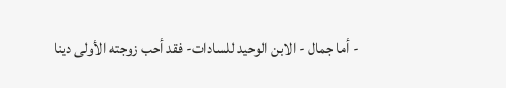- أما جمال - الابن الوحيد للسادات- فقد أحب زوجته الأولى دينا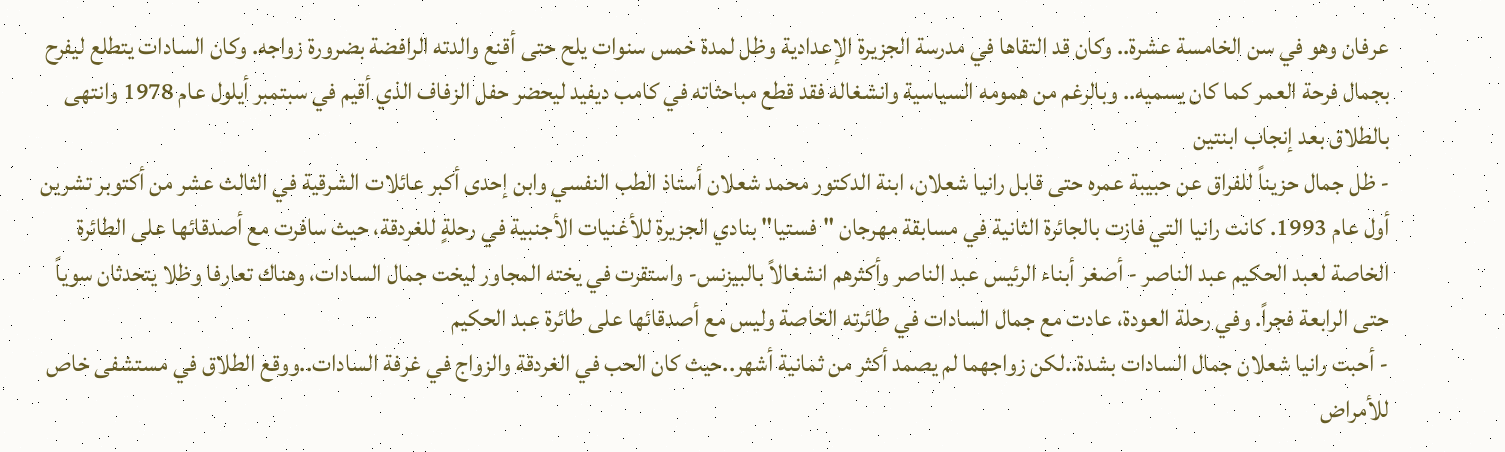عرفان وهو في سن الخامسة عشرة.. وكان قد التقاها في مدرسة الجزيرة الإعدادية وظل لمدة خمس سنوات يلح حتى أقنع والدته الرافضة بضرورة زواجه. وكان السادات يتطلع ليفرح بجمال فرحة العمر كما كان يسميه.. وبالرغم من همومه السياسية وانشغاله فقد قطع مباحثاته في كامب ديفيد ليحضر حفل الزفاف الذي أقيم في سبتمبر أيلول عام 1978 وانتهى بالطلاق بعد إنجاب ابنتين
- ظل جمال حزيناً للفراق عن حبيبة عمره حتى قابل رانيا شعلان، ابنة الدكتور محمد شعلان أستاذ الطب النفسي وابن إحدى أكبر عائلات الشرقية في الثالث عشر من أكتوبر تشرين أول عام 1993. كانت رانيا التي فازت بالجائرة الثانية في مسابقة مهرجان "فستيا" بنادي الجزيرة للأغنيات الأجنبية في رحلةٍ للغردقة، حيث سافرت مع أصدقائها على الطائرة الخاصة لعبد الحكيم عبد الناصر - أصغر أبناء الرئيس عبد الناصر وأكثرهم انشغالاً بالبيزنس- واستقرت في يخته المجاور ليخت جمال السادات، وهناك تعارفا وظلا يتحدثان سوياً حتى الرابعة فجراً. وفي رحلة العودة، عادت مع جمال السادات في طائرته الخاصة وليس مع أصدقائها على طائرة عبد الحكيم
- أحبت رانيا شعلان جمال السادات بشدة..لكن زواجهما لم يصمد أكثر من ثمانية أشهر..حيث كان الحب في الغردقة والزواج في غرفة السادات..ووقع الطلاق في مستشفى خاص للأمراض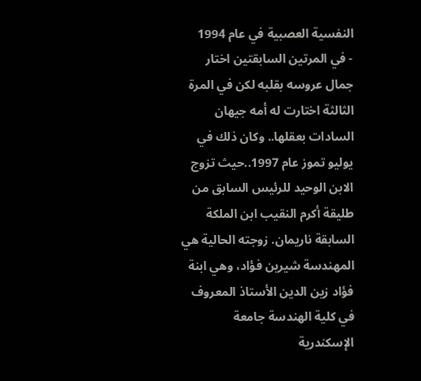النفسية العصبية في عام 1994
- في المرتين السابقتين اختار جمال عروسه بقلبه لكن في المرة الثالثة اختارت له أمه جيهان السادات بعقلها.. وكان ذلك في يوليو تموز عام 1997..حيث تزوج الابن الوحيد للرئيس السابق من طليقة أكرم النقيب ابن الملكة السابقة ناريمان. زوجته الحالية هي المهندسة شيرين فؤاد، وهي ابنة فؤاد زين الدين الأستاذ المعروف في كلية الهندسة جامعة الإسكندرية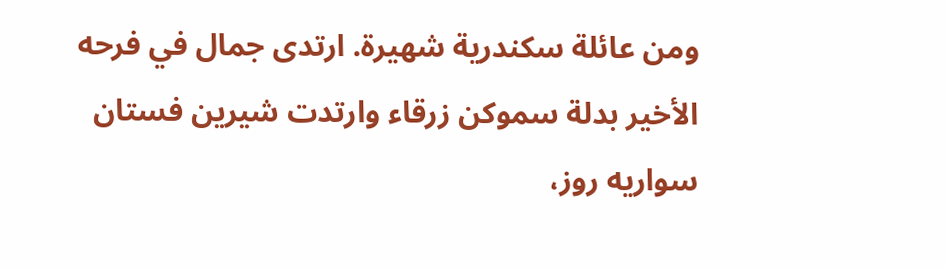ومن عائلة سكندرية شهيرة. ارتدى جمال في فرحه الأخير بدلة سموكن زرقاء وارتدت شيرين فستان سواريه روز،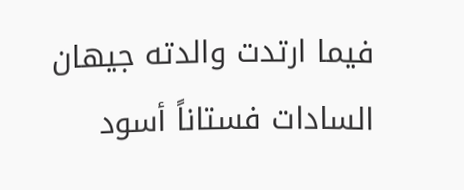فيما ارتدت والدته جيهان السادات فستاناً أسود